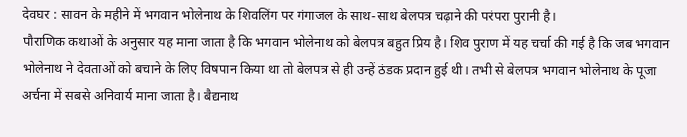देवघर : सावन के महीने में भगवान भोलेनाथ के शिवलिंग पर गंगाजल के साथ-साथ बेलपत्र चढ़ाने की परंपरा पुरानी है।
पौराणिक कथाओं के अनुसार यह माना जाता है कि भगवान भोलेनाथ को बेलपत्र बहुत प्रिय है। शिव पुराण में यह चर्चा की गई है कि जब भगवान भोलेनाथ ने देवताओं को बचाने के लिए विषपान किया था तो बेलपत्र से ही उन्हें ठंडक प्रदान हुई थी। तभी से बेलपत्र भगवान भोलेनाथ के पूजा अर्चना में सबसे अनिवार्य माना जाता है। बैद्यनाथ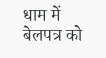धाम में बेलपत्र को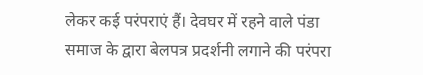लेकर कई परंपराएं हैं। देवघर में रहने वाले पंडा समाज के द्वारा बेलपत्र प्रदर्शनी लगाने की परंपरा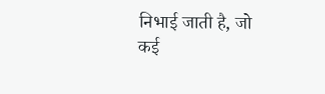निभाई जाती है, जो कई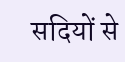सदियों से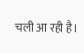चली आ रही है।